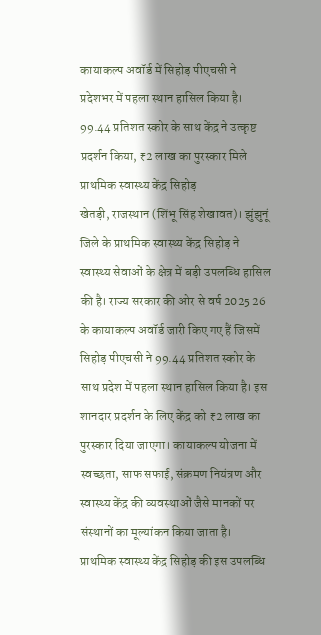कायाकल्प अवॉर्ड में सिहोड़ पीएचसी ने प्रदेशभर में पहला स्थान हासिल किया है। 99.44 प्रतिशत स्कोर के साथ केंद्र ने उत्कृष्ट प्रदर्शन किया, ₹2 लाख का पुरस्कार मिले
प्राथमिक स्वास्थ्य केंद्र सिहोड़
खेतड़ी, राजस्थान (शिंभू सिंह शेखावत)। झुंझुनूं जिले के प्राथमिक स्वास्थ्य केंद्र सिहोड़ ने स्वास्थ्य सेवाओं के क्षेत्र में बड़ी उपलब्धि हासिल की है। राज्य सरकार की ओर से वर्ष 2025 26 के कायाकल्प अवॉर्ड जारी किए गए हैं जिसमें सिहोड़ पीएचसी ने 99.44 प्रतिशत स्कोर के साथ प्रदेश में पहला स्थान हासिल किया है। इस शानदार प्रदर्शन के लिए केंद्र को ₹2 लाख का पुरस्कार दिया जाएगा। कायाकल्प योजना में स्वच्छता, साफ सफाई, संक्रमण नियंत्रण और स्वास्थ्य केंद्र की व्यवस्थाओं जैसे मानकों पर संस्थानों का मूल्यांकन किया जाता है।
प्राथमिक स्वास्थ्य केंद्र सिहोड़ की इस उपलब्धि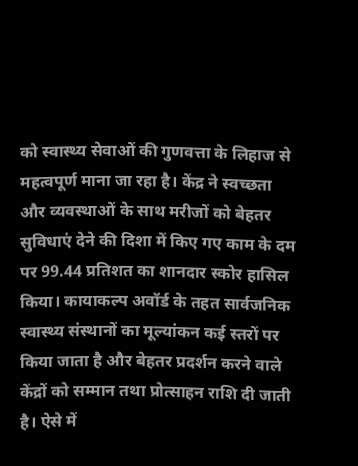को स्वास्थ्य सेवाओं की गुणवत्ता के लिहाज से महत्वपूर्ण माना जा रहा है। केंद्र ने स्वच्छता और व्यवस्थाओं के साथ मरीजों को बेहतर सुविधाएं देने की दिशा में किए गए काम के दम पर 99.44 प्रतिशत का शानदार स्कोर हासिल किया। कायाकल्प अवॉर्ड के तहत सार्वजनिक स्वास्थ्य संस्थानों का मूल्यांकन कई स्तरों पर किया जाता है और बेहतर प्रदर्शन करने वाले केंद्रों को सम्मान तथा प्रोत्साहन राशि दी जाती है। ऐसे में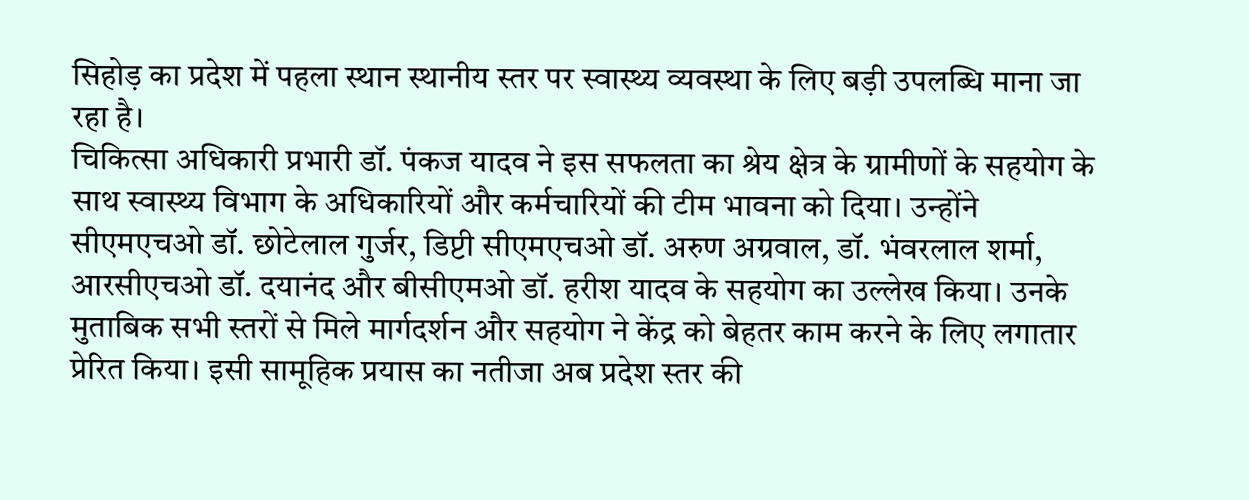सिहोड़ का प्रदेश में पहला स्थान स्थानीय स्तर पर स्वास्थ्य व्यवस्था के लिए बड़ी उपलब्धि माना जा रहा है।
चिकित्सा अधिकारी प्रभारी डॉ. पंकज यादव ने इस सफलता का श्रेय क्षेत्र के ग्रामीणों के सहयोग के साथ स्वास्थ्य विभाग के अधिकारियों और कर्मचारियों की टीम भावना को दिया। उन्होंने सीएमएचओ डॉ. छोटेलाल गुर्जर, डिप्टी सीएमएचओ डॉ. अरुण अग्रवाल, डॉ. भंवरलाल शर्मा, आरसीएचओ डॉ. दयानंद और बीसीएमओ डॉ. हरीश यादव के सहयोग का उल्लेख किया। उनके मुताबिक सभी स्तरों से मिले मार्गदर्शन और सहयोग ने केंद्र को बेहतर काम करने के लिए लगातार प्रेरित किया। इसी सामूहिक प्रयास का नतीजा अब प्रदेश स्तर की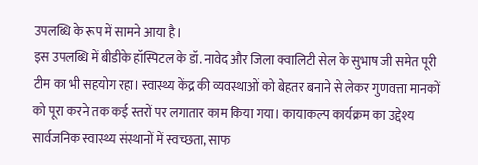उपलब्धि के रूप में सामने आया है।
इस उपलब्धि में बीडीके हॉस्पिटल के डॉ. नावेद और जिला क्वालिटी सेल के सुभाष जी समेत पूरी टीम का भी सहयोग रहा। स्वास्थ्य केंद्र की व्यवस्थाओं को बेहतर बनाने से लेकर गुणवत्ता मानकों को पूरा करने तक कई स्तरों पर लगातार काम किया गया। कायाकल्प कार्यक्रम का उद्देश्य सार्वजनिक स्वास्थ्य संस्थानों में स्वच्छता, साफ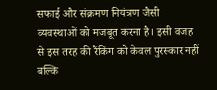सफाई और संक्रमण नियंत्रण जैसी व्यवस्थाओं को मजबूत करना है। इसी वजह से इस तरह की रैंकिंग को केवल पुरस्कार नहीं बल्कि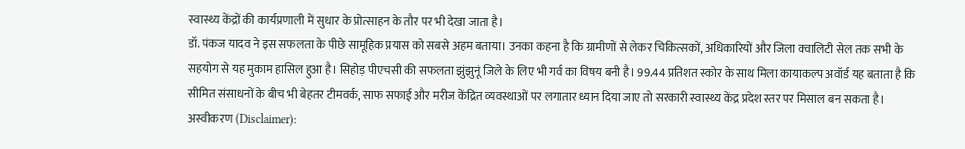स्वास्थ्य केंद्रों की कार्यप्रणाली में सुधार के प्रोत्साहन के तौर पर भी देखा जाता है।
डॉ. पंकज यादव ने इस सफलता के पीछे सामूहिक प्रयास को सबसे अहम बताया। उनका कहना है कि ग्रामीणों से लेकर चिकित्सकों, अधिकारियों और जिला क्वालिटी सेल तक सभी के सहयोग से यह मुकाम हासिल हुआ है। सिहोड़ पीएचसी की सफलता झुंझुनूं जिले के लिए भी गर्व का विषय बनी है। 99.44 प्रतिशत स्कोर के साथ मिला कायाकल्प अवॉर्ड यह बताता है कि सीमित संसाधनों के बीच भी बेहतर टीमवर्क, साफ सफाई और मरीज केंद्रित व्यवस्थाओं पर लगातार ध्यान दिया जाए तो सरकारी स्वास्थ्य केंद्र प्रदेश स्तर पर मिसाल बन सकता है।
अस्वीकरण (Disclaimer):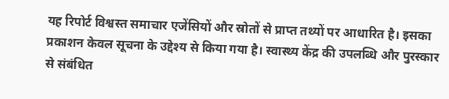यह रिपोर्ट विश्वस्त समाचार एजेंसियों और स्रोतों से प्राप्त तथ्यों पर आधारित है। इसका प्रकाशन केवल सूचना के उद्देश्य से किया गया है। स्वास्थ्य केंद्र की उपलब्धि और पुरस्कार से संबंधित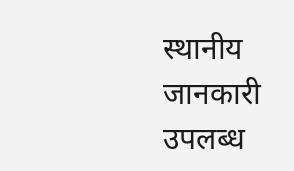स्थानीय जानकारी उपलब्ध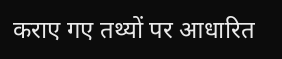कराए गए तथ्यों पर आधारित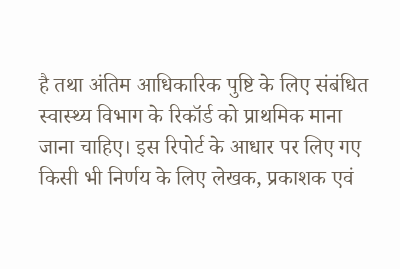है तथा अंतिम आधिकारिक पुष्टि के लिए संबंधित स्वास्थ्य विभाग के रिकॉर्ड को प्राथमिक माना जाना चाहिए। इस रिपोर्ट के आधार पर लिए गए किसी भी निर्णय के लिए लेखक, प्रकाशक एवं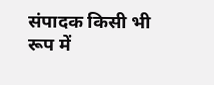संपादक किसी भी रूप में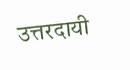उत्तरदायी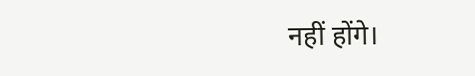नहीं होंगे।